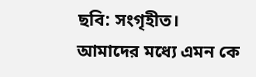ছবি: সংগৃহীত।
আমাদের মধ্যে এমন কে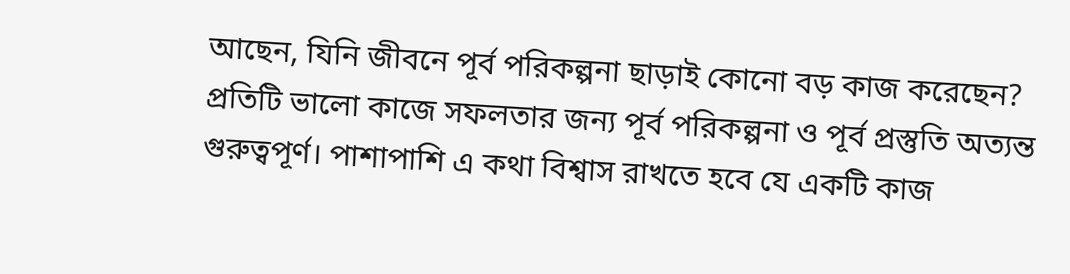আছেন, যিনি জীবনে পূর্ব পরিকল্পনা ছাড়াই কোনো বড় কাজ করেছেন? প্রতিটি ভালো কাজে সফলতার জন্য পূর্ব পরিকল্পনা ও পূর্ব প্রস্তুতি অত্যন্ত গুরুত্বপূর্ণ। পাশাপাশি এ কথা বিশ্বাস রাখতে হবে যে একটি কাজ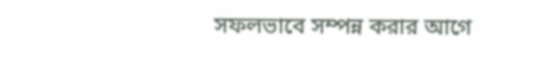সফলভাবে সম্পন্ন করার আগে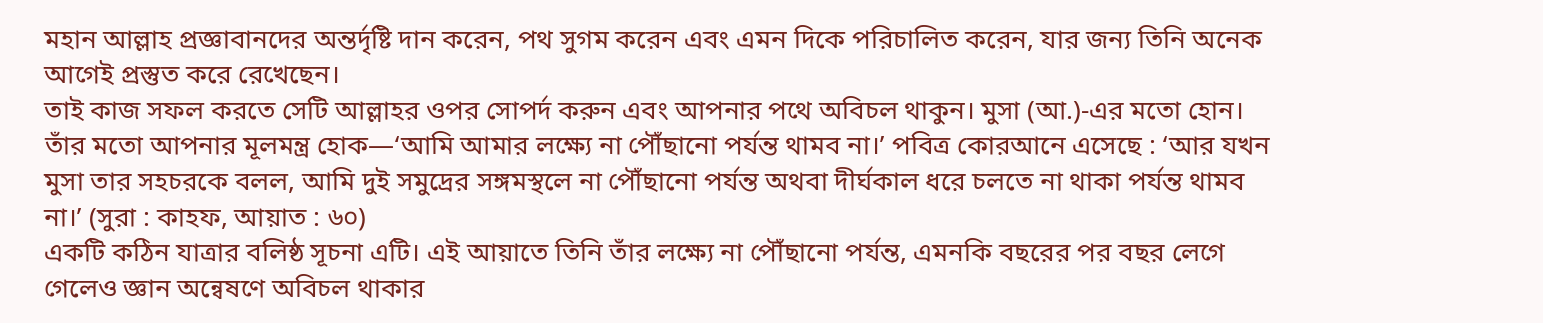মহান আল্লাহ প্রজ্ঞাবানদের অন্তর্দৃষ্টি দান করেন, পথ সুগম করেন এবং এমন দিকে পরিচালিত করেন, যার জন্য তিনি অনেক আগেই প্রস্তুত করে রেখেছেন।
তাই কাজ সফল করতে সেটি আল্লাহর ওপর সোপর্দ করুন এবং আপনার পথে অবিচল থাকুন। মুসা (আ.)-এর মতো হোন।
তাঁর মতো আপনার মূলমন্ত্র হোক—‘আমি আমার লক্ষ্যে না পৌঁছানো পর্যন্ত থামব না।’ পবিত্র কোরআনে এসেছে : ‘আর যখন মুসা তার সহচরকে বলল, আমি দুই সমুদ্রের সঙ্গমস্থলে না পৌঁছানো পর্যন্ত অথবা দীর্ঘকাল ধরে চলতে না থাকা পর্যন্ত থামব না।’ (সুরা : কাহফ, আয়াত : ৬০)
একটি কঠিন যাত্রার বলিষ্ঠ সূচনা এটি। এই আয়াতে তিনি তাঁর লক্ষ্যে না পৌঁছানো পর্যন্ত, এমনকি বছরের পর বছর লেগে গেলেও জ্ঞান অন্বেষণে অবিচল থাকার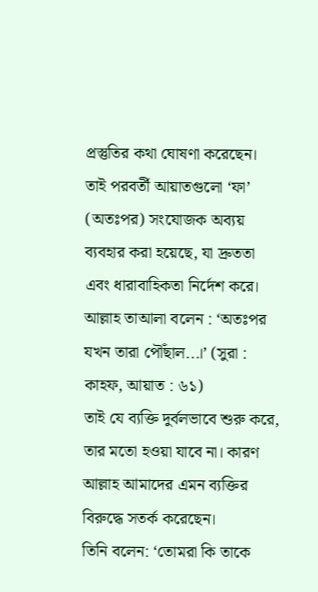প্রস্তুতির কথা ঘোষণা করেছেন।
তাই পরবর্তী আয়াতগুলো ‘ফা’ (অতঃপর) সংযোজক অব্যয় ব্যবহার করা হয়েছে, যা দ্রুততা এবং ধারাবাহিকতা নির্দেশ করে। আল্লাহ তাআলা বলেন : ‘অতঃপর যখন তারা পৌঁছাল...।’ (সুরা : কাহফ, আয়াত : ৬১)
তাই যে ব্যক্তি দুর্বলভাবে শুরু করে, তার মতো হওয়া যাবে না। কারণ আল্লাহ আমাদের এমন ব্যক্তির বিরুদ্ধে সতর্ক করেছেন।
তিনি বলেন: ‘তোমরা কি তাকে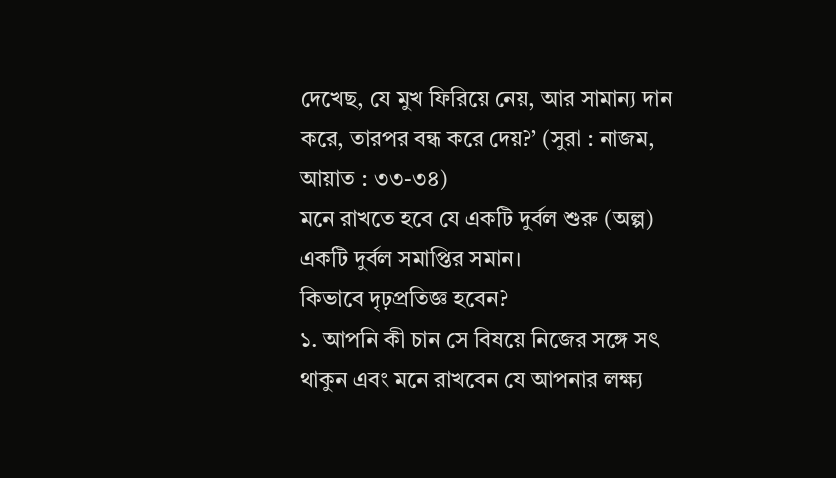দেখেছ, যে মুখ ফিরিয়ে নেয়, আর সামান্য দান করে, তারপর বন্ধ করে দেয়?’ (সুরা : নাজম, আয়াত : ৩৩-৩৪)
মনে রাখতে হবে যে একটি দুর্বল শুরু (অল্প) একটি দুর্বল সমাপ্তির সমান।
কিভাবে দৃঢ়প্রতিজ্ঞ হবেন?
১. আপনি কী চান সে বিষয়ে নিজের সঙ্গে সৎ থাকুন এবং মনে রাখবেন যে আপনার লক্ষ্য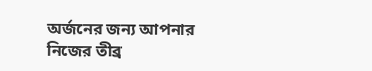অর্জনের জন্য আপনার নিজের তীব্র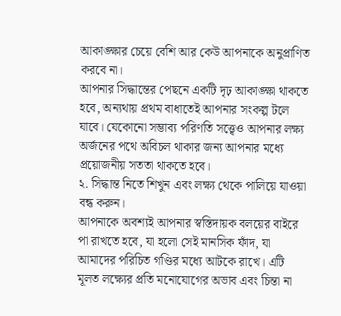আকাঙ্ক্ষার চেয়ে বেশি আর কেউ আপনাকে অনুপ্রাণিত করবে না।
আপনার সিদ্ধান্তের পেছনে একটি দৃঢ় আকাঙ্ক্ষা থাকতে হবে, অন্যথায় প্রথম বাধাতেই আপনার সংকল্প টলে যাবে। যেকোনো সম্ভাব্য পরিণতি সত্ত্বেও আপনার লক্ষ্য অর্জনের পথে অবিচল থাকার জন্য আপনার মধ্যে প্রয়োজনীয় সততা থাকতে হবে।
২. সিদ্ধান্ত নিতে শিখুন এবং লক্ষ্য থেকে পালিয়ে যাওয়া বন্ধ করুন।
আপনাকে অবশ্যই আপনার স্বস্তিদায়ক বলয়ের বাইরে পা রাখতে হবে, যা হলো সেই মানসিক ফাঁদ, যা আমাদের পরিচিত গণ্ডির মধ্যে আটকে রাখে। এটি মূলত লক্ষ্যের প্রতি মনোযোগের অভাব এবং চিন্তা না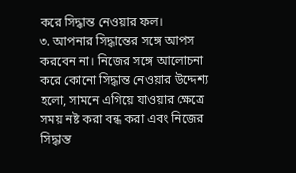করে সিদ্ধান্ত নেওয়ার ফল।
৩. আপনার সিদ্ধান্তের সঙ্গে আপস করবেন না। নিজের সঙ্গে আলোচনা করে কোনো সিদ্ধান্ত নেওয়ার উদ্দেশ্য হলো, সামনে এগিয়ে যাওয়ার ক্ষেত্রে সময় নষ্ট করা বন্ধ করা এবং নিজের সিদ্ধান্ত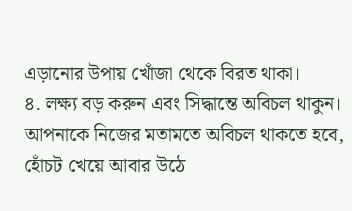এড়ানোর উপায় খোঁজা থেকে বিরত থাকা।
৪. লক্ষ্য বড় করুন এবং সিদ্ধান্তে অবিচল থাকুন। আপনাকে নিজের মতামতে অবিচল থাকতে হবে, হোঁচট খেয়ে আবার উঠে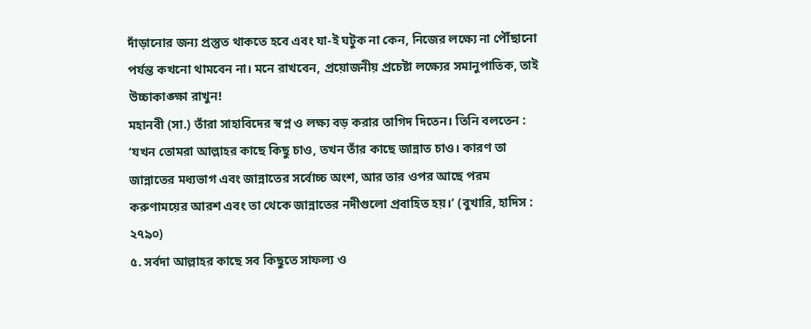দাঁড়ানোর জন্য প্রস্তুত থাকতে হবে এবং যা-ই ঘটুক না কেন, নিজের লক্ষ্যে না পৌঁছানো পর্যন্ত কখনো থামবেন না। মনে রাখবেন, প্রয়োজনীয় প্রচেষ্টা লক্ষ্যের সমানুপাতিক, তাই উচ্চাকাঙ্ক্ষা রাখুন!
মহানবী (সা.) তাঁরা সাহাবিদের স্বপ্ন ও লক্ষ্য বড় করার তাগিদ দিতেন। তিনি বলতেন : ‘যখন তোমরা আল্লাহর কাছে কিছু চাও, তখন তাঁর কাছে জান্নাত চাও। কারণ তা জান্নাতের মধ্যভাগ এবং জান্নাতের সর্বোচ্চ অংশ, আর তার ওপর আছে পরম করুণাময়ের আরশ এবং তা থেকে জান্নাতের নদীগুলো প্রবাহিত হয়।’ (বুখারি, হাদিস : ২৭৯০)
৫. সর্বদা আল্লাহর কাছে সব কিছুতে সাফল্য ও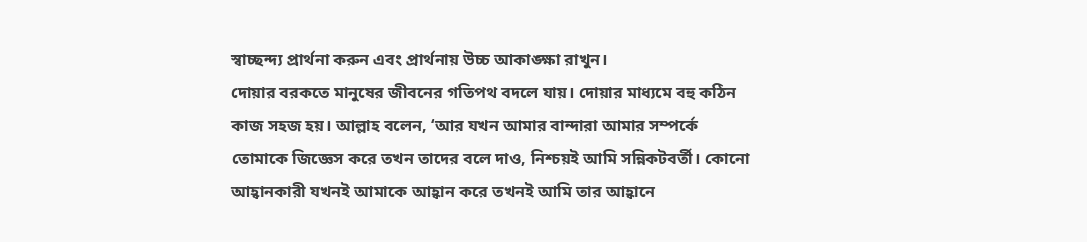স্বাচ্ছন্দ্য প্রার্থনা করুন এবং প্রার্থনায় উচ্চ আকাঙ্ক্ষা রাখুন।
দোয়ার বরকতে মানুষের জীবনের গতিপথ বদলে যায়। দোয়ার মাধ্যমে বহু কঠিন কাজ সহজ হয়। আল্লাহ বলেন, ‘আর যখন আমার বান্দারা আমার সম্পর্কে তোমাকে জিজ্ঞেস করে তখন তাদের বলে দাও, নিশ্চয়ই আমি সন্নিকটবর্তী। কোনো আহ্বানকারী যখনই আমাকে আহ্বান করে তখনই আমি তার আহ্বানে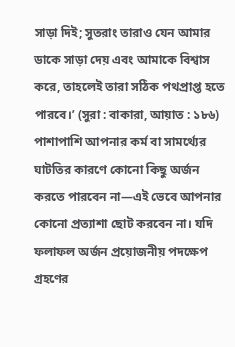সাড়া দিই; সুতরাং তারাও যেন আমার ডাকে সাড়া দেয় এবং আমাকে বিশ্বাস করে, তাহলেই তারা সঠিক পথপ্রাপ্ত হতে পারবে।’ (সুরা : বাকারা, আয়াত : ১৮৬)
পাশাপাশি আপনার কর্ম বা সামর্থ্যের ঘাটতির কারণে কোনো কিছু অর্জন করতে পারবেন না—এই ভেবে আপনার কোনো প্রত্যাশা ছোট করবেন না। যদি ফলাফল অর্জন প্রয়োজনীয় পদক্ষেপ গ্রহণের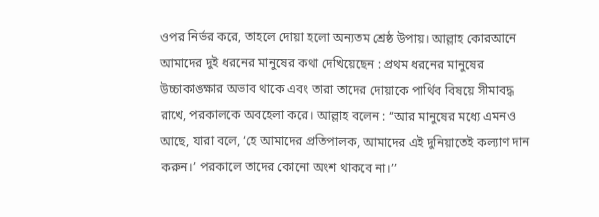ওপর নির্ভর করে, তাহলে দোয়া হলো অন্যতম শ্রেষ্ঠ উপায়। আল্লাহ কোরআনে আমাদের দুই ধরনের মানুষের কথা দেখিয়েছেন : প্রথম ধরনের মানুষের উচ্চাকাঙ্ক্ষার অভাব থাকে এবং তারা তাদের দোয়াকে পার্থিব বিষয়ে সীমাবদ্ধ রাখে, পরকালকে অবহেলা করে। আল্লাহ বলেন : ‘‘আর মানুষের মধ্যে এমনও আছে, যারা বলে, ‘হে আমাদের প্রতিপালক, আমাদের এই দুনিয়াতেই কল্যাণ দান করুন।’ পরকালে তাদের কোনো অংশ থাকবে না।’’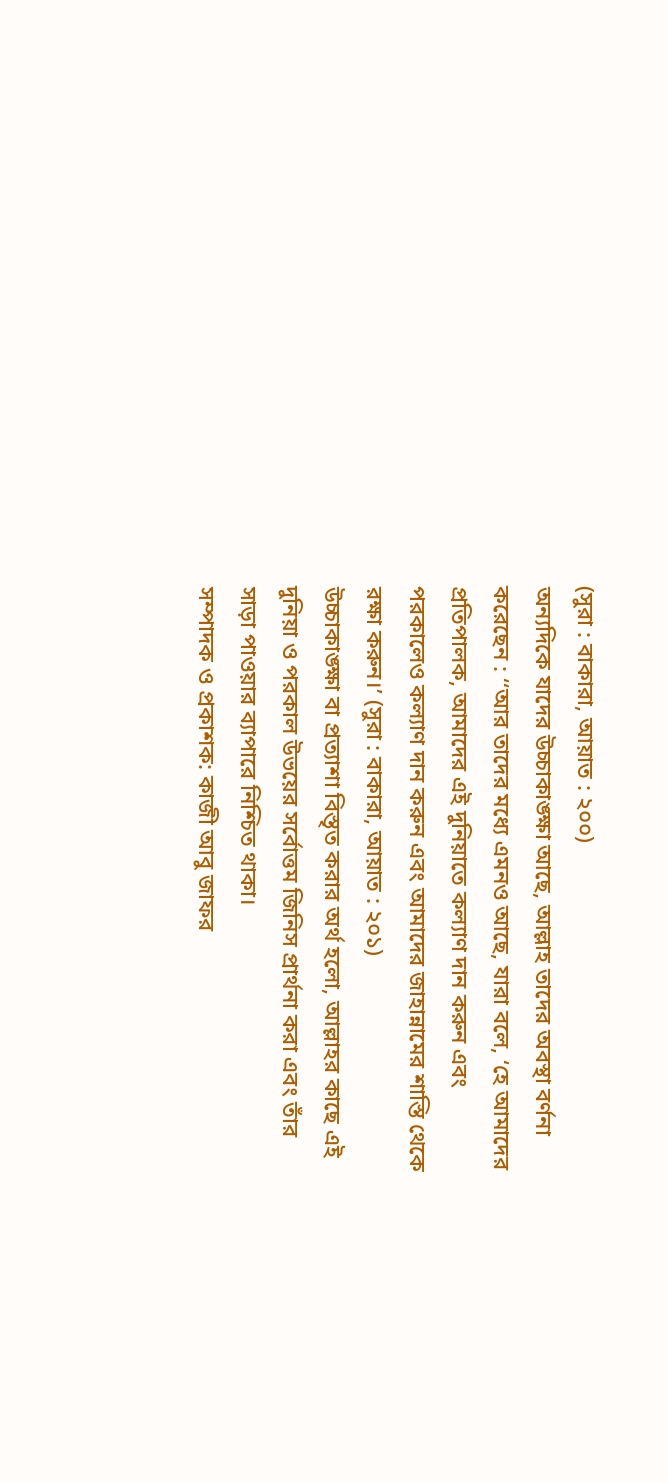(সুরা : বাকারা, আয়াত : ২০০)
অন্যদিকে যাদের উচ্চাকাঙ্ক্ষা আছে, আল্লাহ তাদের অবস্থা বর্ণনা করেছেন : ‘‘আর তাদের মধ্যে এমনও আছে, যারা বলে, ‘হে আমাদের প্রতিপালক, আমাদের এই দুনিয়াতে কল্যাণ দান করুন এবং পরকালেও কল্যাণ দান করুন এবং আমাদের জাহান্নামের শাস্তি থেকে রক্ষা করুন।’ (সুরা : বাকারা, আয়াত : ২০১)
উচ্চাকাঙ্ক্ষা বা প্রত্যাশা বিস্তৃত করার অর্থ হলো, আল্লাহর কাছে এই দুনিয়া ও পরকাল উভয়ের সর্বোত্তম জিনিস প্রার্থনা করা এবং তাঁর সাড়া পাওয়ার ব্যাপারে নিশ্চিত থাকা।
সম্পাদক ও প্রকাশক: কাজী আবু জাফর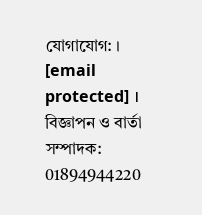যোগাযোগ: । [email protected] । বিজ্ঞাপন ও বার্তা সম্পাদক: 01894944220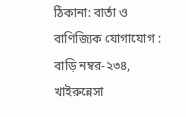ঠিকানা: বার্তা ও বাণিজ্যিক যোগাযোগ : বাড়ি নম্বর-২৩৪, খাইরুন্নেসা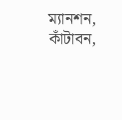ম্যানশন, কাঁটাবন,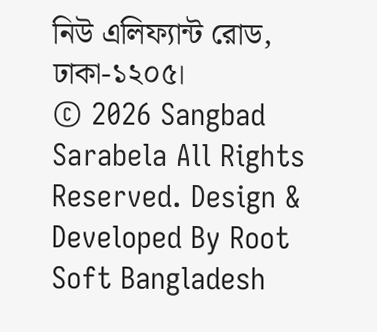নিউ এলিফ্যান্ট রোড, ঢাকা-১২০৫।
© 2026 Sangbad Sarabela All Rights Reserved. Design & Developed By Root Soft Bangladesh